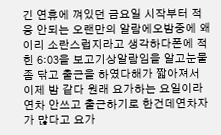긴 연휴에 껴있던 금요일 시작부터 적응 안되는 오랜만의 알람에오밤중에 왜이리 소란스럽지라고 생각하다폰에 적힌 6:03을 보고기상알람임을 알고눈물 좀 닦고 출근을 하였다해가 짧아져서 이제 밤 같다 원래 요가하는 요일이라연차 안쓰고 출근하기로 한건데연차자가 많다고 요가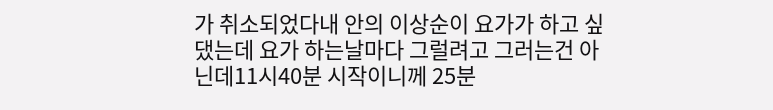가 취소되었다내 안의 이상순이 요가가 하고 싶댔는데 요가 하는날마다 그럴려고 그러는건 아닌데11시40분 시작이니께 25분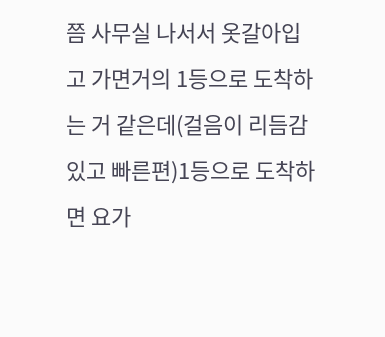쯤 사무실 나서서 옷갈아입고 가면거의 1등으로 도착하는 거 같은데(걸음이 리듬감있고 빠른편)1등으로 도착하면 요가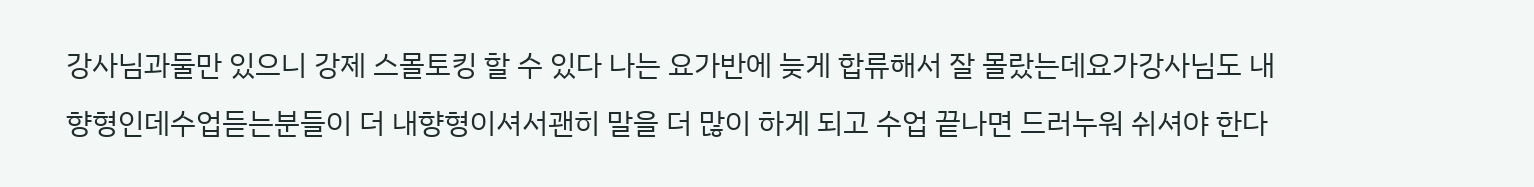강사님과둘만 있으니 강제 스몰토킹 할 수 있다 나는 요가반에 늦게 합류해서 잘 몰랐는데요가강사님도 내향형인데수업듣는분들이 더 내향형이셔서괜히 말을 더 많이 하게 되고 수업 끝나면 드러누워 쉬셔야 한다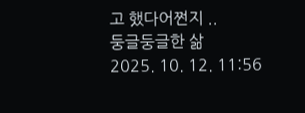고 했다어쩐지 ..
둥글둥글한 삶
2025. 10. 12. 11:56